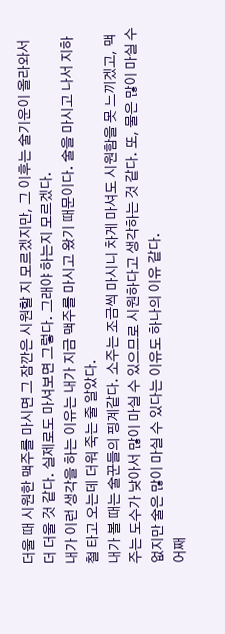더울 때 시원한 맥주를 마시면 그 잠깐은 시원할 지 모르겠지만, 그 이후는 술기운이 올라와서 더 더울 것 같다. 실제로도 마셔보면 그렇다. 그래야 하는지 모르겠다.
내가 이런 생각을 하는 이유는 내가 지금 맥주를 마시고 왔기 때문이다. 술을 마시고 나서 지하철 타고 오는데 더워 죽는 줄 알았다.
내가 볼 때는 술꾼들의 핑계같다. 소주는 조금씩 마시니 차게 마셔도 시원함을 못 느끼겠고, 맥주는 도수가 낮아서 많이 마실 수 있으므로 시원하다고 생각하는 것 같다. 또, 물은 많이 마실 수 없지만 술은 많이 마실 수 있다는 이유도 하나의 이유 같다.
어째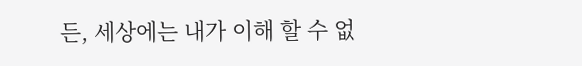든, 세상에는 내가 이해 할 수 없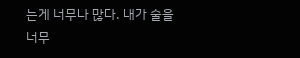는게 너무나 많다. 내가 술을 너무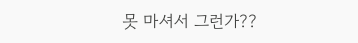못 마셔서 그런가??